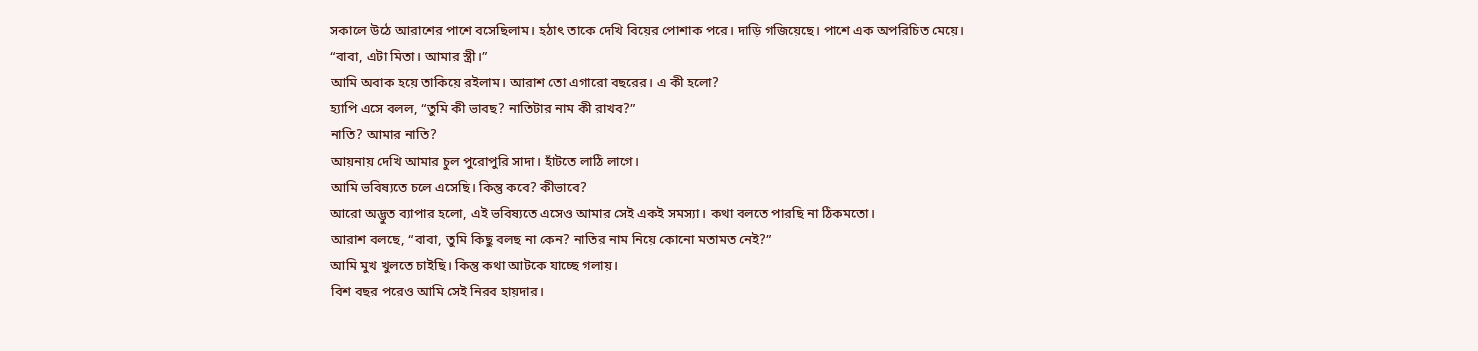সকালে উঠে আরাশের পাশে বসেছিলাম। হঠাৎ তাকে দেখি বিয়ের পোশাক পরে। দাড়ি গজিয়েছে। পাশে এক অপরিচিত মেয়ে।
“বাবা, এটা মিতা। আমার স্ত্রী।”
আমি অবাক হয়ে তাকিয়ে রইলাম। আরাশ তো এগারো বছরের। এ কী হলো?
হ্যাপি এসে বলল, “তুমি কী ভাবছ? নাতিটার নাম কী রাখব?”
নাতি? আমার নাতি?
আয়নায় দেখি আমার চুল পুরোপুরি সাদা। হাঁটতে লাঠি লাগে।
আমি ভবিষ্যতে চলে এসেছি। কিন্তু কবে? কীভাবে?
আরো অদ্ভুত ব্যাপার হলো, এই ভবিষ্যতে এসেও আমার সেই একই সমস্যা। কথা বলতে পারছি না ঠিকমতো।
আরাশ বলছে, “বাবা, তুমি কিছু বলছ না কেন? নাতির নাম নিয়ে কোনো মতামত নেই?”
আমি মুখ খুলতে চাইছি। কিন্তু কথা আটকে যাচ্ছে গলায়।
বিশ বছর পরেও আমি সেই নিরব হায়দার।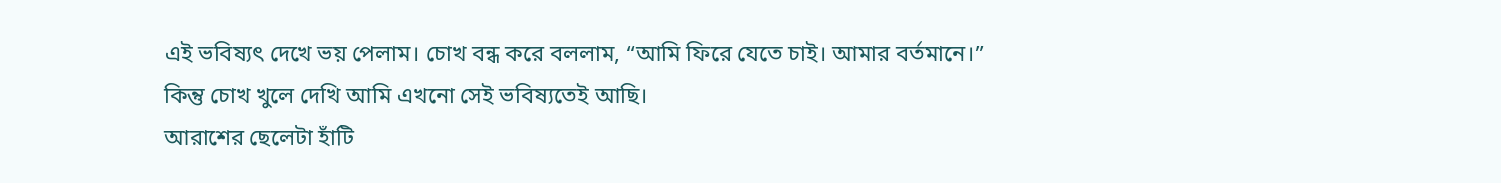এই ভবিষ্যৎ দেখে ভয় পেলাম। চোখ বন্ধ করে বললাম, “আমি ফিরে যেতে চাই। আমার বর্তমানে।”
কিন্তু চোখ খুলে দেখি আমি এখনো সেই ভবিষ্যতেই আছি।
আরাশের ছেলেটা হাঁটি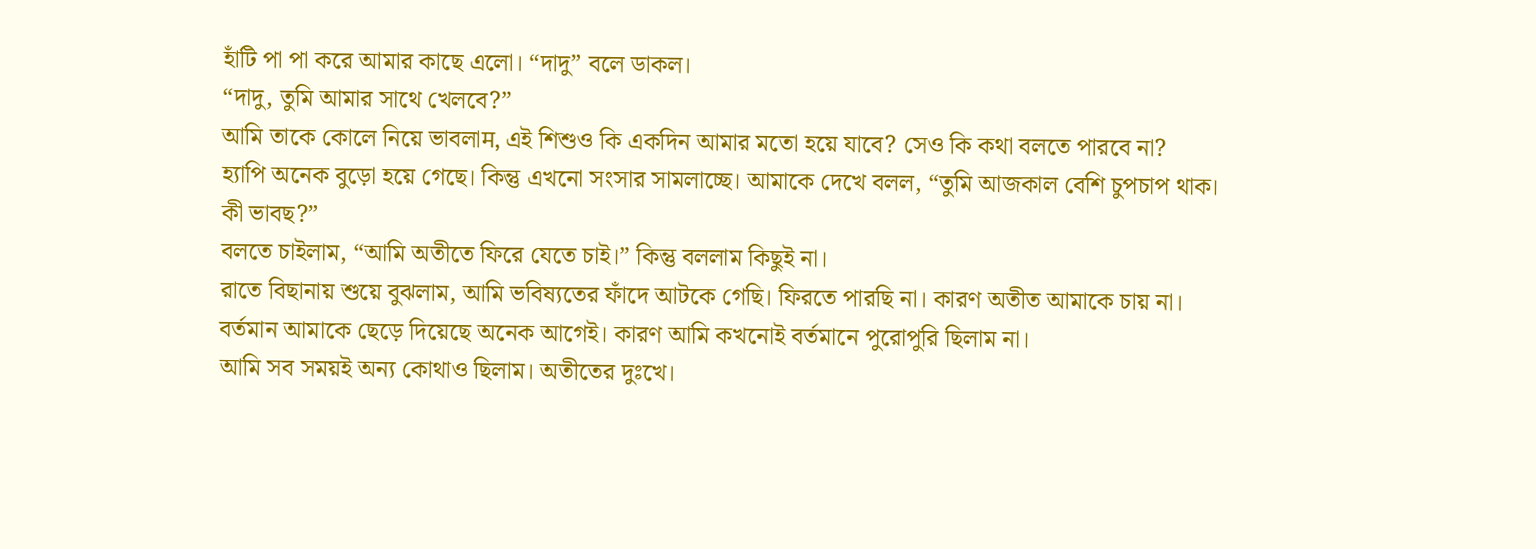হাঁটি পা পা করে আমার কাছে এলো। “দাদু” বলে ডাকল।
“দাদু, তুমি আমার সাথে খেলবে?”
আমি তাকে কোলে নিয়ে ভাবলাम, এই শিশুও কি একদিন আমার মতো হয়ে যাবে? সেও কি কথা বলতে পারবে না?
হ্যাপি অনেক বুড়ো হয়ে গেছে। কিন্তু এখনো সংসার সামলাচ্ছে। আমাকে দেখে বলল, “তুমি আজকাল বেশি চুপচাপ থাক। কী ভাবছ?”
বলতে চাইলাম, “আমি অতীতে ফিরে যেতে চাই।” কিন্তু বললাম কিছুই না।
রাতে বিছানায় শুয়ে বুঝলাম, আমি ভবিষ্যতের ফাঁদে আটকে গেছি। ফিরতে পারছি না। কারণ অতীত আমাকে চায় না।
বর্তমান আমাকে ছেড়ে দিয়েছে অনেক আগেই। কারণ আমি কখনোই বর্তমানে পুরোপুরি ছিলাম না।
আমি সব সময়ই অন্য কোথাও ছিলাম। অতীতের দুঃখে।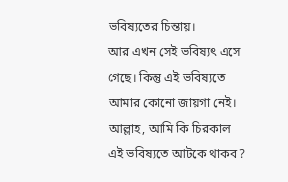ভবিষ্যতের চিন্তায়।
আর এখন সেই ভবিষ্যৎ এসে গেছে। কিন্তু এই ভবিষ্যতে আমার কোনো জায়গা নেই।
আল্লাহ, আমি কি চিরকাল এই ভবিষ্যতে আটকে থাকব?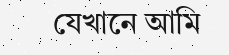যেখানে আমি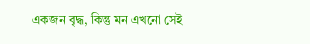একজন বৃদ্ধ, কিন্তু মন এখনো সেই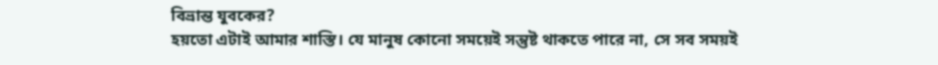বিভ্রান্ত যুবকের?
হয়তো এটাই আমার শাস্তি। যে মানুষ কোনো সময়েই সন্তুষ্ট থাকতে পারে না, সে সব সময়ই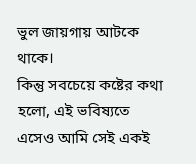ভুল জায়গায় আটকে থাকে।
কিন্তু সবচেয়ে কষ্টের কথা হলো, এই ভবিষ্যতে এসেও আমি সেই একই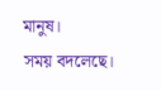মানুষ।
সময় বদলেছে।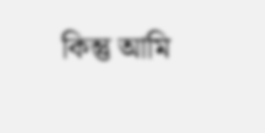কিন্তু আমি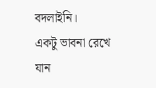বদলাইনি।
একটু ভাবনা রেখে যান